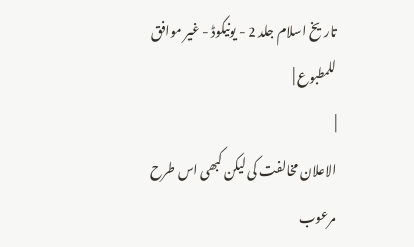تاریخ اسلام جلد 2 - یونیکوڈ - غیر موافق للمطبوع |
|
الاعلان مخالفت کی لیکن کبھی اس طرح مرعوب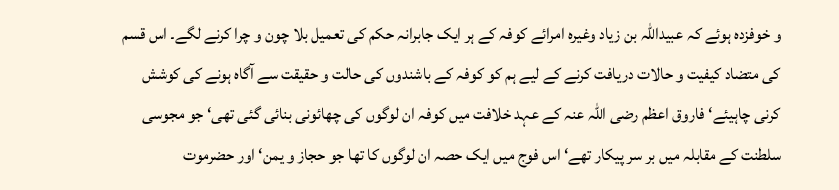و خوفزدہ ہوئے کہ عبیداللہ بن زیاد وغیرہ امرائے کوفہ کے ہر ایک جابرانہ حکم کی تعمیل بلا چون و چرا کرنے لگے۔ اس قسم کی متضاد کیفیت و حالات دریافت کرنے کے لیے ہم کو کوفہ کے باشندوں کی حالت و حقیقت سے آگاہ ہونے کی کوشش کرنی چاہیئے‘ فاروق اعظم رضی اللہ عنہ کے عہد خلافت میں کوفہ ان لوگوں کی چھائونی بنائی گئی تھی‘ جو مجوسی سلطنت کے مقابلہ میں بر سر پیکار تھے‘ اس فوج میں ایک حصہ ان لوگوں کا تھا جو حجاز و یمن‘ اور حضرموت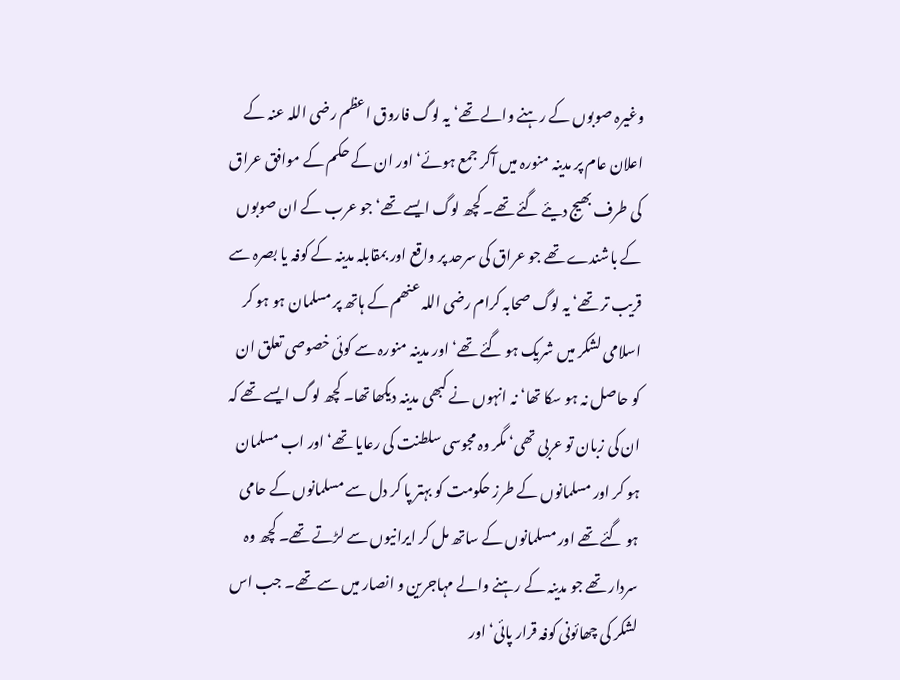وغیرہ صوبوں کے رہنے والے تھے‘ یہ لوگ فاروق اعظم رضی اللہ عنہ کے اعلان عام پر مدینہ منورہ میں آکر جمع ہوئے‘ اور ان کے حکم کے موافق عراق کی طرف بھیج دیئے گئے تھے۔ کچھ لوگ ایسے تھے‘ جو عرب کے ان صوبوں کے باشندے تھے جو عراق کی سرحد پر واقع اور بمقابلہ مدینہ کے کوفہ یا بصرہ سے قریب تر تھے‘ یہ لوگ صحابہ کرام رضی اللہ عنھم کے ہاتھ پر مسلمان ہو ہو کر اسلامی لشکر میں شریک ہو گئے تھے‘ اور مدینہ منورہ سے کوئی خصوصی تعلق ان کو حاصل نہ ہو سکا تھا‘ نہ انہوں نے کبھی مدینہ دیکھا تھا۔ کچھ لوگ ایسے تھے کہ ان کی زبان تو عربی تھی‘ مگر وہ مجوسی سلطنت کی رعایا تھے‘ اور اب مسلمان ہو کر اور مسلمانوں کے طرز حکومت کو بہتر پا کر دل سے مسلمانوں کے حامی ہو گئے تھے اور مسلمانوں کے ساتھ مل کر ایرانیوں سے لڑتے تھے۔ کچھ وہ سردار تھے جو مدینہ کے رہنے والے مہاجرین و انصار میں سے تھے۔ جب اس لشکر کی چھائونی کوفہ قرار پائی‘ اور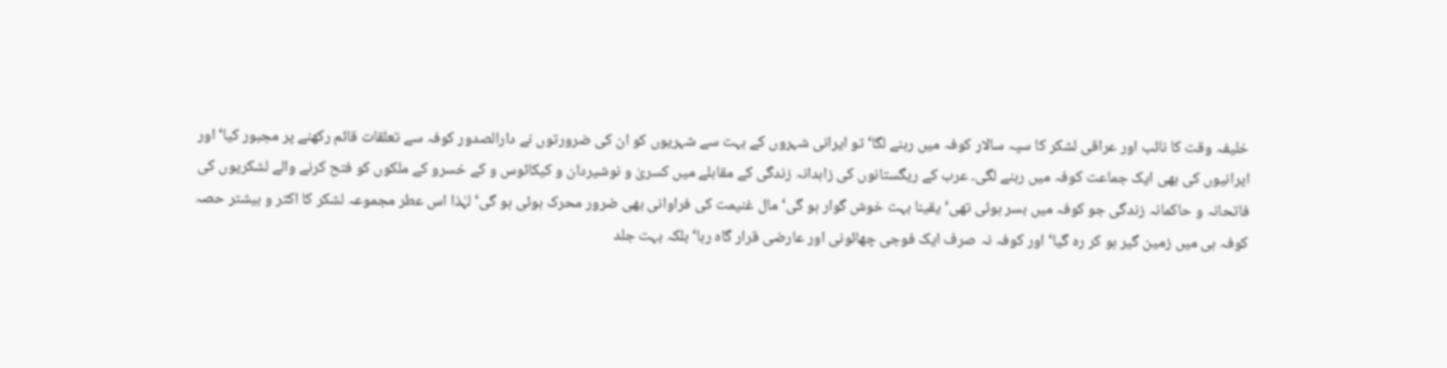خلیفہ وقت کا نائب اور عراقی لشکر کا سپہ سالار کوفہ میں رہنے لگا‘ تو ایرانی شہروں کے بہت سے شہریوں کو ان کی ضرورتوں نے دارالصدور کوفہ سے تعلقات قائم رکھنے پر مجبور کیا‘ اور ایرانیوں کی بھی ایک جماعت کوفہ میں رہنے لگی۔ عرب کے ریگستانوں کی زاہدانہ زندگی کے مقابلے میں کسریٰ و نوشیردان و کیکائوس و کے خسرو کے ملکوں کو فتح کرنے والے لشکریوں کی فاتحانہ و حاکمانہ زندگی جو کوفہ میں بسر ہوئی تھی‘ یقینا بہت خوش گوار ہو گی‘ مال غنیمت کی فراوانی بھی ضرور محرک ہوئی ہو گی‘ لہٰذا اس عطر مجموعہ لشکر کا اکثر و بیشتر حصہ کوفہ ہی میں زمین گیر ہو کر رہ گیا‘ اور کوفہ نہ صرف ایک فوجی چھائونی اور عارضی قرار گاہ رہا‘ بلکہ بہت جلد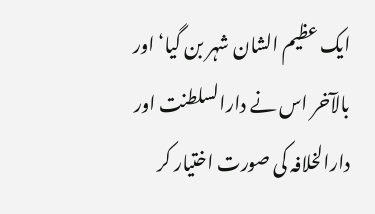ایک عظیم الشان شہر بن گیا‘ اور بالآخر اس نے دارالسلطنت اور دارالخلافہ کی صورت اختیار کر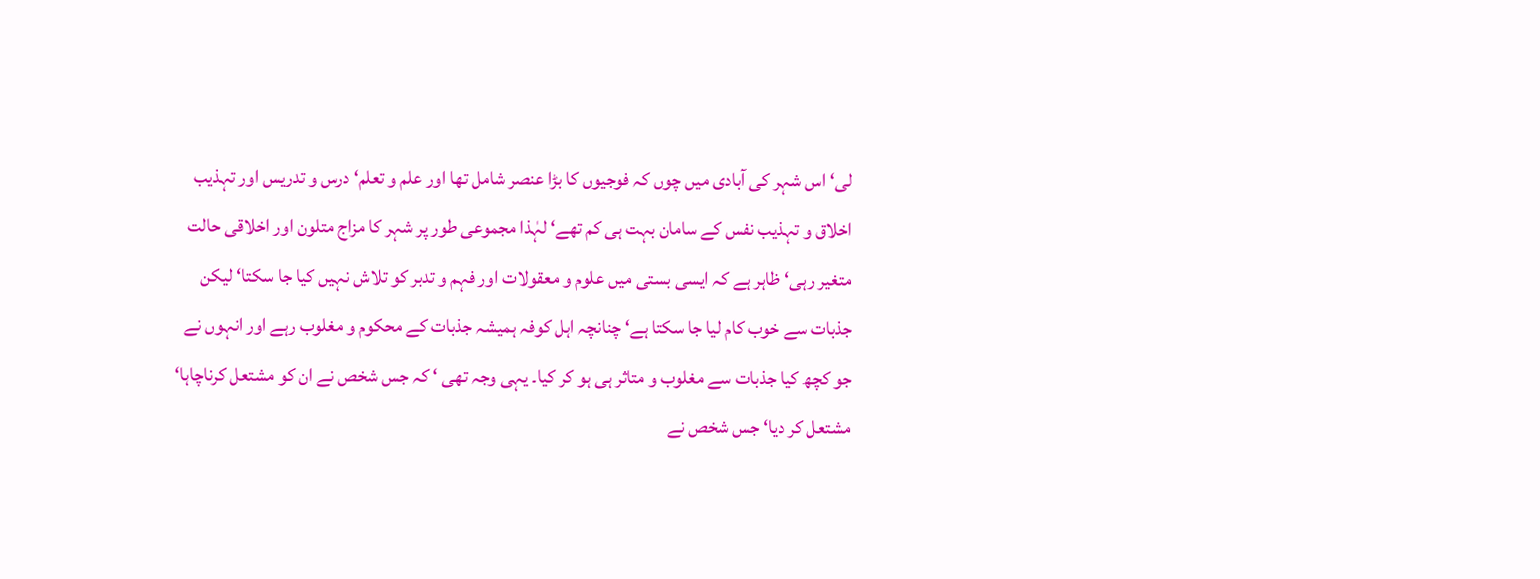لی‘ اس شہر کی آبادی میں چوں کہ فوجیوں کا بڑا عنصر شامل تھا اور علم و تعلم‘ درس و تدریس اور تہذیب اخلاق و تہذیب نفس کے سامان بہت ہی کم تھے‘ لہٰذا مجموعی طور پر شہر کا مزاج متلون اور اخلاقی حالت متغیر رہی‘ ظاہر ہے کہ ایسی بستی میں علوم و معقولات اور فہم و تدبر کو تلاش نہیں کیا جا سکتا‘ لیکن جذبات سے خوب کام لیا جا سکتا ہے‘ چنانچہ اہل کوفہ ہمیشہ جذبات کے محکوم و مغلوب رہے اور انہوں نے جو کچھ کیا جذبات سے مغلوب و متاثر ہی ہو کر کیا۔ یہی وجہ تھی ‘ کہ جس شخص نے ان کو مشتعل کرناچاہا‘ مشتعل کر دیا‘ جس شخص نے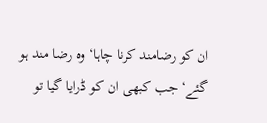ان کو رضامند کرنا چاہا‘ وہ رضا مند ہو گئے‘ جب کبھی ان کو ڈرایا گیا تو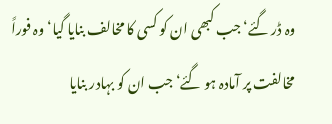وہ ڈر گئے‘ جب کبھی ان کو کسی کا مخالف بنایا گیا‘ وہ فوراً مخالفت پر آمادہ ہو گئے‘ جب ان کو بہادر بنایا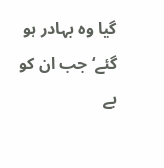گیا وہ بہادر ہو گئے‘ جب ان کو بے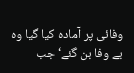وفائی پر آمادہ کیا گیا وہ بے وفا بن گئے‘ جب